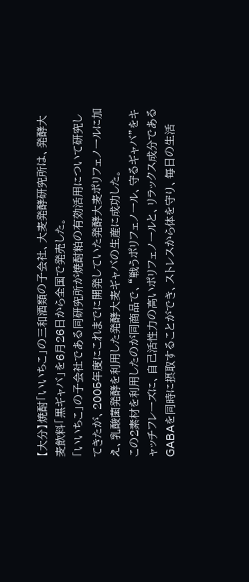【大分】焼酎「いいちこ」の三和酒類の子会社、大麦発酵研究所は、発酵大麦飲料「黒ギャバ」を6月26日から全国で発売した。
「いいちこ」の子会社である同研究所が焼酎粕の有効活用について研究してきたが、2005年度にこれまでに開発していた発酵大麦ポリフェノールに加え、乳酸菌発酵を利用した発酵大麦ギャバの生産に成功した。
この2素材を利用したのが同商品で、“戦うポリフェノール、守るギャバ”をキャッチフレーズに、自己活性力の高いポリフェノールと、リラックス成分であるGABAを同時に摂取することができ、ストレスから体を守り、毎日の生活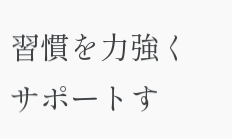習慣を力強くサポートす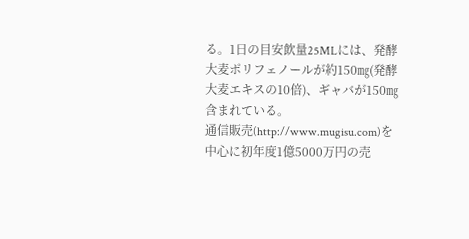る。1日の目安飲量25MLには、発酵大麦ポリフェノールが約150㎎(発酵大麦エキスの10倍)、ギャバが150㎎含まれている。
通信販売(http://www.mugisu.com)を中心に初年度1億5000万円の売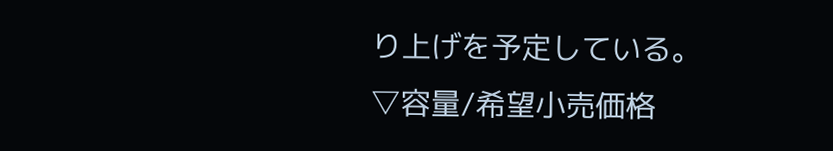り上げを予定している。
▽容量/希望小売価格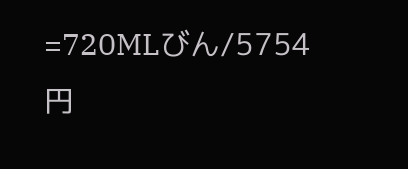=720MLびん/5754円